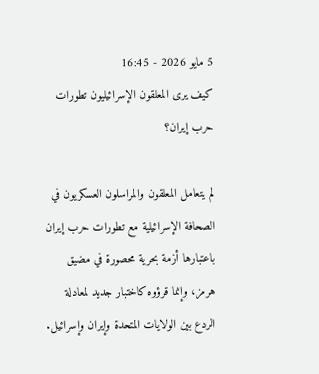5 مايو 2026 - 16:45
كيف يرى المعلقون الإسرائيليون تطورات حرب إيران؟

لم يتعامل المعلقون والمراسلون العسكريون في الصحافة الإسرائيلية مع تطورات حرب إيران باعتبارها أزمة بحرية محصورة في مضيق هرمز، وإنما قرؤوه كاختبار جديد لمعادلة الردع بين الولايات المتحدة وإيران وإسرائيل.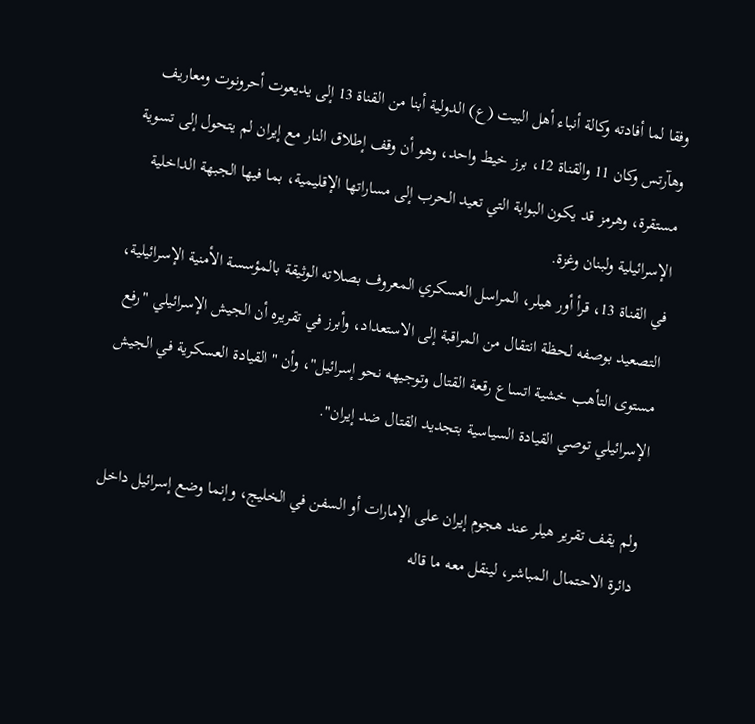وفقا لما أفادته وكالة أنباء أهل البيت (ع) الدولية أبنا من القناة 13 إلى يديعوت أحرونوت ومعاريف وهآرتس وكان 11 والقناة 12، برز خيط واحد، وهو أن وقف إطلاق النار مع إيران لم يتحول إلى تسوية مستقرة، وهرمز قد يكون البوابة التي تعيد الحرب إلى مساراتها الإقليمية، بما فيها الجبهة الداخلية الإسرائيلية ولبنان وغزة.
في القناة 13، قرأ أور هيلر، المراسل العسكري المعروف بصلاته الوثيقة بالمؤسسة الأمنية الإسرائيلية، التصعيد بوصفه لحظة انتقال من المراقبة إلى الاستعداد، وأبرز في تقريره أن الجيش الإسرائيلي "رفع مستوى التأهب خشية اتساع رقعة القتال وتوجيهه نحو إسرائيل"، وأن "القيادة العسكرية في الجيش الإسرائيلي توصي القيادة السياسية بتجديد القتال ضد إيران".

ولم يقف تقرير هيلر عند هجوم إيران على الإمارات أو السفن في الخليج، وإنما وضع إسرائيل داخل دائرة الاحتمال المباشر، لينقل معه ما قاله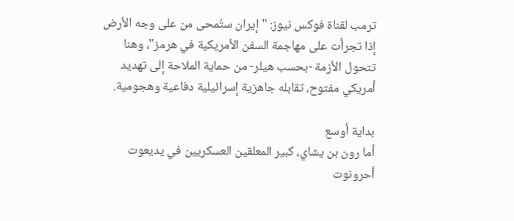ترمب لقناة فوكس نيوز: "إيران ستُمحى من على وجه الأرض إذا تجرأت على مهاجمة السفن الأمريكية في هرمز"، وهنا تتحول الأزمة -بحسب هيلر- من حماية الملاحة إلى تهديد أمريكي مفتوح، تقابله جاهزية إسرائيلية دفاعية وهجومية.

بداية أوسع
أما رون بن يشاي، كبير المعلقين العسكريين في يديعوت أحرونوت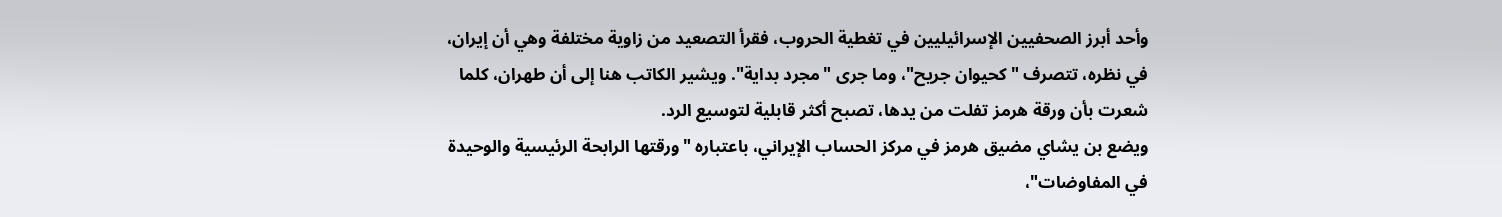وأحد أبرز الصحفيين الإسرائيليين في تغطية الحروب، فقرأ التصعيد من زاوية مختلفة وهي أن إيران، في نظره، تتصرف "كحيوان جريح"، وما جرى "مجرد بداية". ويشير الكاتب هنا إلى أن طهران، كلما شعرت بأن ورقة هرمز تفلت من يدها، تصبح أكثر قابلية لتوسيع الرد.
ويضع بن يشاي مضيق هرمز في مركز الحساب الإيراني، باعتباره "ورقتها الرابحة الرئيسية والوحيدة في المفاوضات"،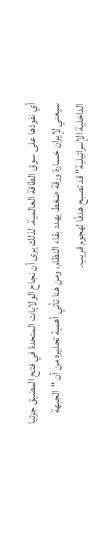أي نفوذها على سوق الطاقة العالمية. لذلك يرى أن نجاح الولايات المتحدة في فتح المضيق جزئيا سيعني لإيران خسارة ورقة ضغط يهدد بقاء النظام، ومن هنا تأتي أهمية تحذيره من أن "الجبهة الداخلية الإسرائيلية" قد تصبح هدفًا لهجوم قريب.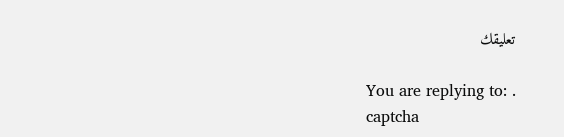تعليقك

You are replying to: .
captcha